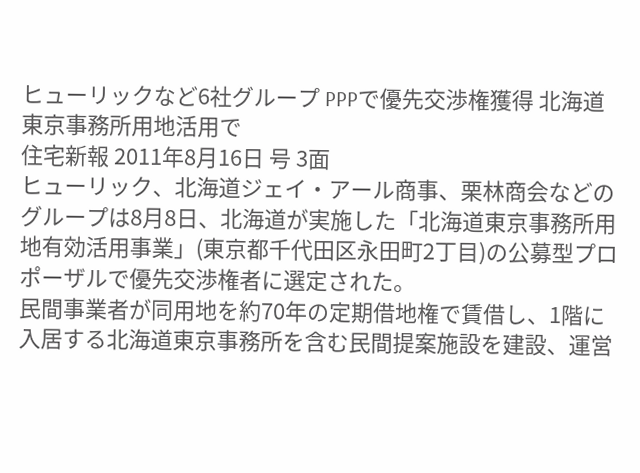ヒューリックなど6社グループ PPPで優先交渉権獲得 北海道東京事務所用地活用で
住宅新報 2011年8月16日 号 3面
ヒューリック、北海道ジェイ・アール商事、栗林商会などのグループは8月8日、北海道が実施した「北海道東京事務所用地有効活用事業」(東京都千代田区永田町2丁目)の公募型プロポーザルで優先交渉権者に選定された。
民間事業者が同用地を約70年の定期借地権で賃借し、1階に入居する北海道東京事務所を含む民間提案施設を建設、運営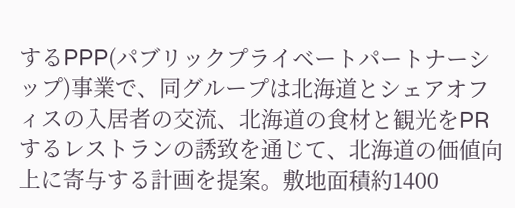するPPP(パブリックプライベートパートナーシップ)事業で、同グループは北海道とシェアオフィスの入居者の交流、北海道の食材と観光をPRするレストランの誘致を通じて、北海道の価値向上に寄与する計画を提案。敷地面積約1400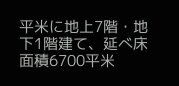平米に地上7階・地下1階建て、延べ床面積6700平米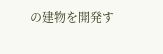の建物を開発す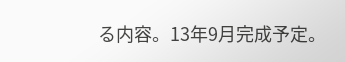る内容。13年9月完成予定。